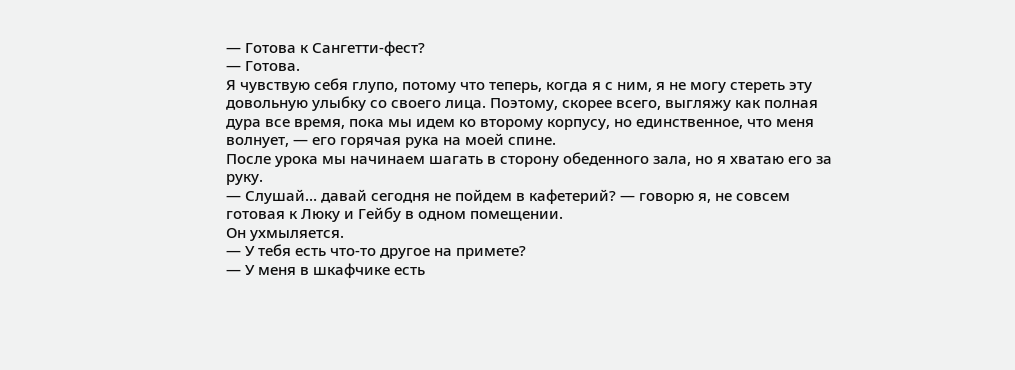— Готова к Сангетти-фест?
— Готова.
Я чувствую себя глупо, потому что теперь, когда я с ним, я не могу стереть эту довольную улыбку со своего лица. Поэтому, скорее всего, выгляжу как полная дура все время, пока мы идем ко второму корпусу, но единственное, что меня волнует, — его горячая рука на моей спине.
После урока мы начинаем шагать в сторону обеденного зала, но я хватаю его за руку.
— Слушай… давай сегодня не пойдем в кафетерий? — говорю я, не совсем готовая к Люку и Гейбу в одном помещении.
Он ухмыляется.
— У тебя есть что-то другое на примете?
— У меня в шкафчике есть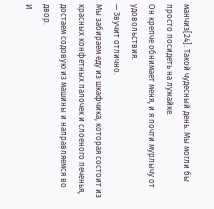манчиз[24]. Такой чудесный день. Мы могли бы просто посидеть на лужайке.
Он крепче обнимает меня, и я почти мурлычу от удовольствия.
— Звучит отлично.
Мы забираем еду из шкафчика, которая состоит из красных конфетных палочек и слоеного печенья, достаем содовую из машины и направляемся во двор.
И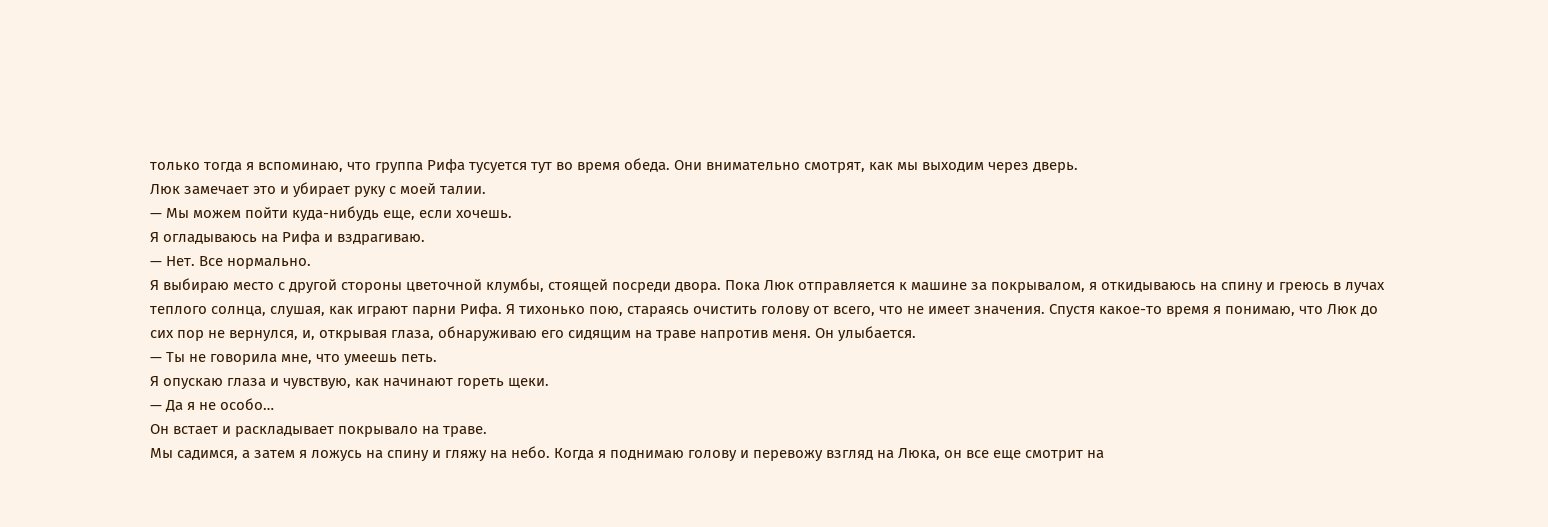только тогда я вспоминаю, что группа Рифа тусуется тут во время обеда. Они внимательно смотрят, как мы выходим через дверь.
Люк замечает это и убирает руку с моей талии.
— Мы можем пойти куда-нибудь еще, если хочешь.
Я огладываюсь на Рифа и вздрагиваю.
— Нет. Все нормально.
Я выбираю место с другой стороны цветочной клумбы, стоящей посреди двора. Пока Люк отправляется к машине за покрывалом, я откидываюсь на спину и греюсь в лучах теплого солнца, слушая, как играют парни Рифа. Я тихонько пою, стараясь очистить голову от всего, что не имеет значения. Спустя какое-то время я понимаю, что Люк до сих пор не вернулся, и, открывая глаза, обнаруживаю его сидящим на траве напротив меня. Он улыбается.
— Ты не говорила мне, что умеешь петь.
Я опускаю глаза и чувствую, как начинают гореть щеки.
— Да я не особо…
Он встает и раскладывает покрывало на траве.
Мы садимся, а затем я ложусь на спину и гляжу на небо. Когда я поднимаю голову и перевожу взгляд на Люка, он все еще смотрит на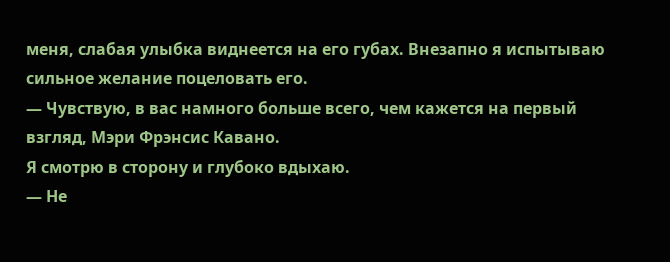меня, слабая улыбка виднеется на его губах. Внезапно я испытываю сильное желание поцеловать его.
— Чувствую, в вас намного больше всего, чем кажется на первый взгляд, Мэри Фрэнсис Кавано.
Я смотрю в сторону и глубоко вдыхаю.
— Не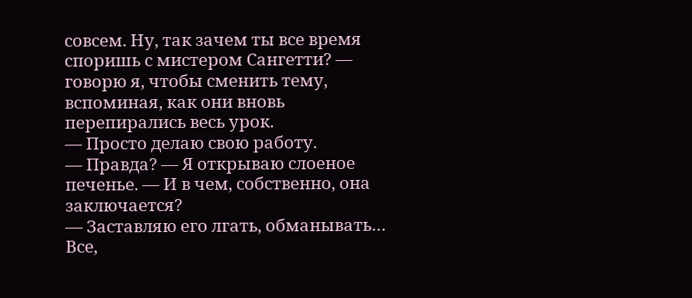совсем. Ну, так зачем ты все время споришь с мистером Сангетти? — говорю я, чтобы сменить тему, вспоминая, как они вновь перепирались весь урок.
— Просто делаю свою работу.
— Правда? — Я открываю слоеное печенье. — И в чем, собственно, она заключается?
— Заставляю его лгать, обманывать… Все,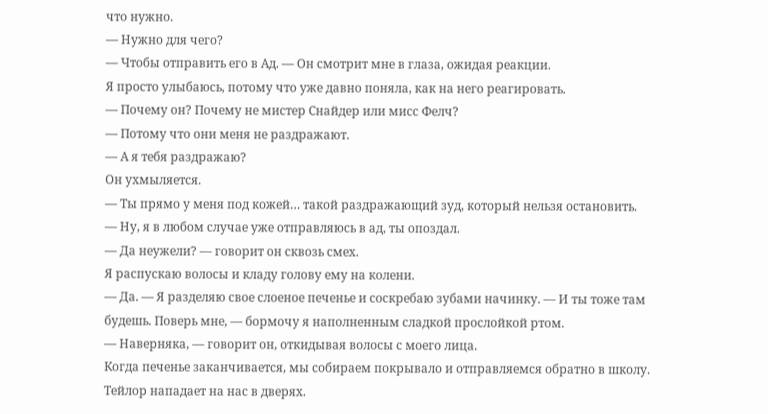что нужно.
— Нужно для чего?
— Чтобы отправить его в Ад. — Он смотрит мне в глаза, ожидая реакции.
Я просто улыбаюсь, потому что уже давно поняла, как на него реагировать.
— Почему он? Почему не мистер Снайдер или мисс Фелч?
— Потому что они меня не раздражают.
— А я тебя раздражаю?
Он ухмыляется.
— Ты прямо у меня под кожей… такой раздражающий зуд, который нельзя остановить.
— Ну, я в любом случае уже отправляюсь в ад, ты опоздал.
— Да неужели? — говорит он сквозь смех.
Я распускаю волосы и кладу голову ему на колени.
— Да. — Я разделяю свое слоеное печенье и соскребаю зубами начинку. — И ты тоже там будешь. Поверь мне, — бормочу я наполненным сладкой прослойкой ртом.
— Наверняка, — говорит он, откидывая волосы с моего лица.
Когда печенье заканчивается, мы собираем покрывало и отправляемся обратно в школу. Тейлор нападает на нас в дверях.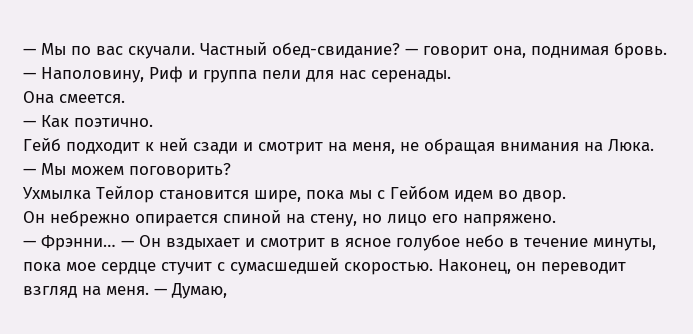— Мы по вас скучали. Частный обед-свидание? — говорит она, поднимая бровь.
— Наполовину, Риф и группа пели для нас серенады.
Она смеется.
— Как поэтично.
Гейб подходит к ней сзади и смотрит на меня, не обращая внимания на Люка.
— Мы можем поговорить?
Ухмылка Тейлор становится шире, пока мы с Гейбом идем во двор.
Он небрежно опирается спиной на стену, но лицо его напряжено.
— Фрэнни… — Он вздыхает и смотрит в ясное голубое небо в течение минуты, пока мое сердце стучит с сумасшедшей скоростью. Наконец, он переводит взгляд на меня. — Думаю,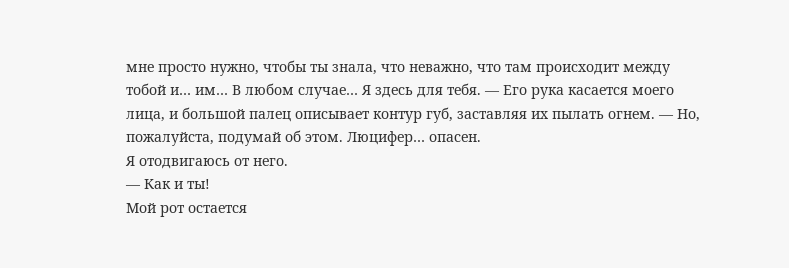мне просто нужно, чтобы ты знала, что неважно, что там происходит между тобой и… им… В любом случае… Я здесь для тебя. — Его рука касается моего лица, и большой палец описывает контур губ, заставляя их пылать огнем. — Но, пожалуйста, подумай об этом. Люцифер… опасен.
Я отодвигаюсь от него.
— Как и ты!
Мой рот остается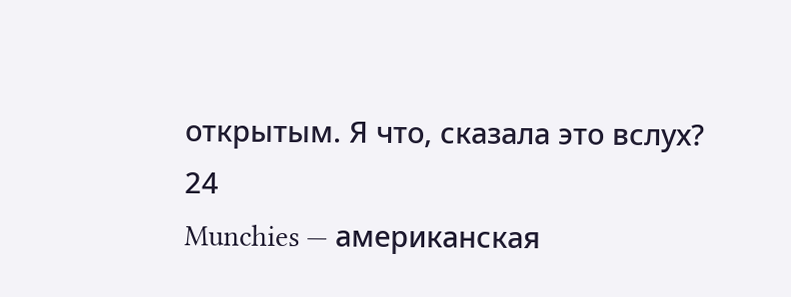открытым. Я что, сказала это вслух?
24
Munchies — американская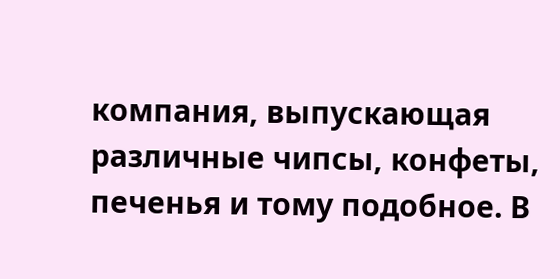компания, выпускающая различные чипсы, конфеты, печенья и тому подобное. В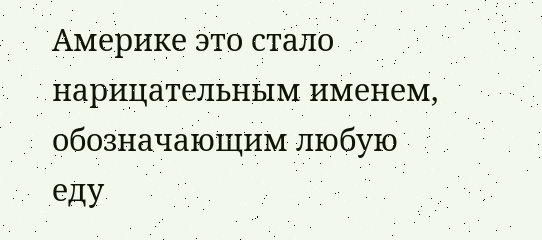Америке это стало нарицательным именем, обозначающим любую еду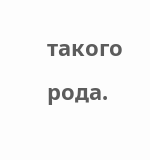такого рода.